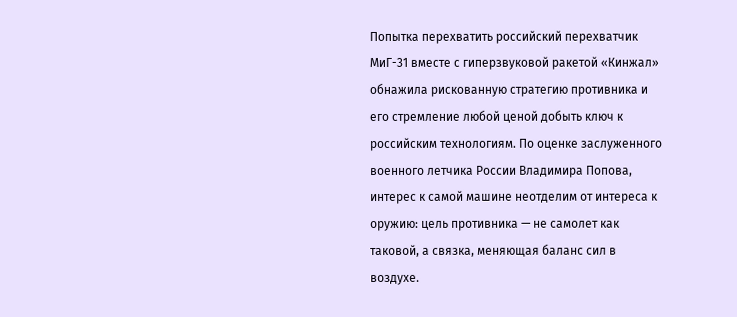Попытка перехватить российский перехватчик МиГ-31 вместе с гиперзвуковой ракетой «Кинжал» обнажила рискованную стратегию противника и его стремление любой ценой добыть ключ к российским технологиям. По оценке заслуженного военного летчика России Владимира Попова, интерес к самой машине неотделим от интереса к оружию: цель противника — не самолет как таковой, а связка, меняющая баланс сил в воздухе.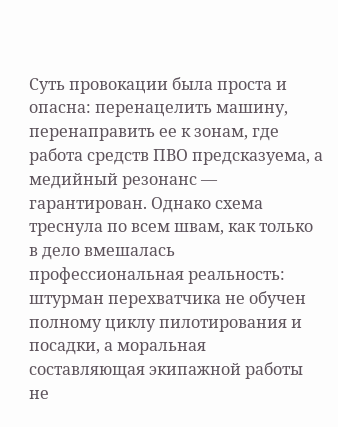Суть провокации была проста и опасна: перенацелить машину, перенаправить ее к зонам, где работа средств ПВО предсказуема, а медийный резонанс — гарантирован. Однако схема треснула по всем швам, как только в дело вмешалась профессиональная реальность: штурман перехватчика не обучен полному циклу пилотирования и посадки, а моральная составляющая экипажной работы не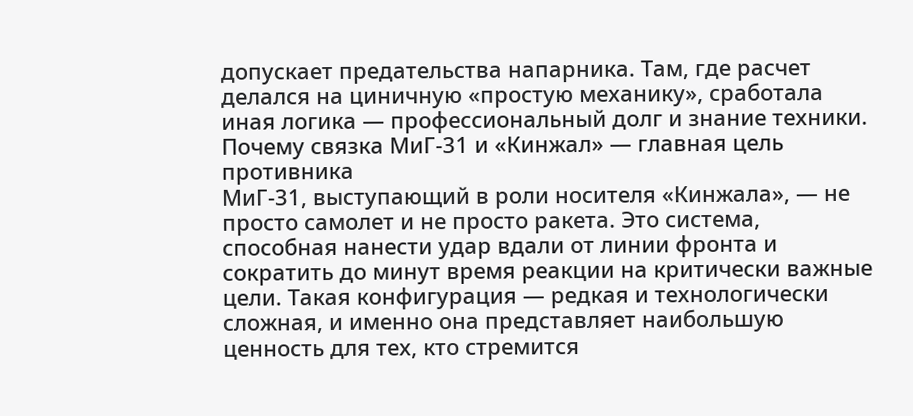допускает предательства напарника. Там, где расчет делался на циничную «простую механику», сработала иная логика — профессиональный долг и знание техники.
Почему связка МиГ-31 и «Кинжал» — главная цель противника
МиГ-31, выступающий в роли носителя «Кинжала», — не просто самолет и не просто ракета. Это система, способная нанести удар вдали от линии фронта и сократить до минут время реакции на критически важные цели. Такая конфигурация — редкая и технологически сложная, и именно она представляет наибольшую ценность для тех, кто стремится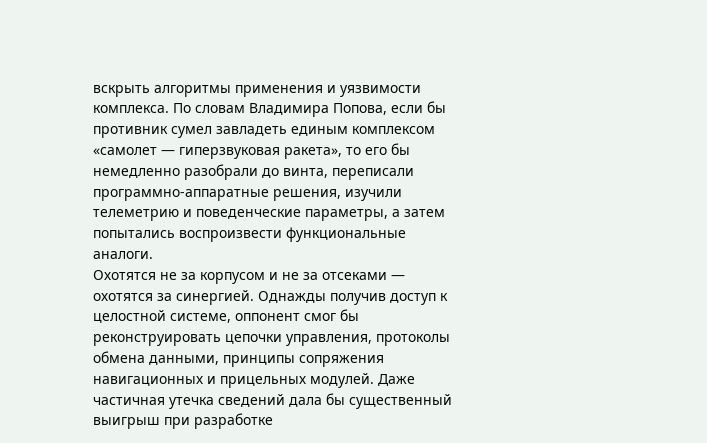вскрыть алгоритмы применения и уязвимости комплекса. По словам Владимира Попова, если бы противник сумел завладеть единым комплексом «самолет — гиперзвуковая ракета», то его бы немедленно разобрали до винта, переписали программно-аппаратные решения, изучили телеметрию и поведенческие параметры, а затем попытались воспроизвести функциональные аналоги.
Охотятся не за корпусом и не за отсеками — охотятся за синергией. Однажды получив доступ к целостной системе, оппонент смог бы реконструировать цепочки управления, протоколы обмена данными, принципы сопряжения навигационных и прицельных модулей. Даже частичная утечка сведений дала бы существенный выигрыш при разработке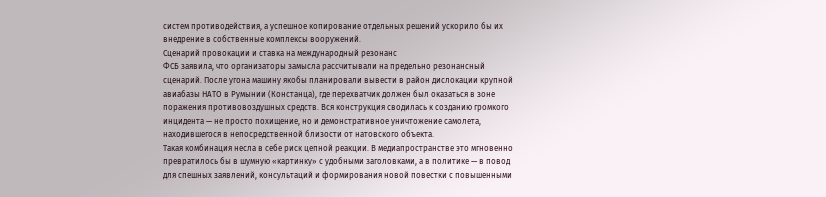систем противодействия, а успешное копирование отдельных решений ускорило бы их внедрение в собственные комплексы вооружений.
Сценарий провокации и ставка на международный резонанс
ФСБ заявила, что организаторы замысла рассчитывали на предельно резонансный сценарий. После угона машину якобы планировали вывести в район дислокации крупной авиабазы НАТО в Румынии (Констанца), где перехватчик должен был оказаться в зоне поражения противовоздушных средств. Вся конструкция сводилась к созданию громкого инцидента — не просто похищение, но и демонстративное уничтожение самолета, находившегося в непосредственной близости от натовского объекта.
Такая комбинация несла в себе риск цепной реакции. В медиапространстве это мгновенно превратилось бы в шумную «картинку» с удобными заголовками, а в политике — в повод для спешных заявлений, консультаций и формирования новой повестки с повышенными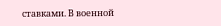ставками. В военной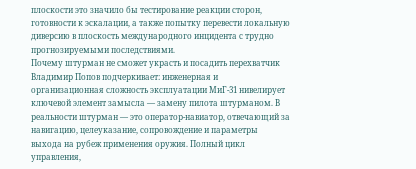плоскости это значило бы тестирование реакции сторон, готовности к эскалации, а также попытку перевести локальную диверсию в плоскость международного инцидента с трудно прогнозируемыми последствиями.
Почему штурман не сможет украсть и посадить перехватчик
Владимир Попов подчеркивает: инженерная и организационная сложность эксплуатации МиГ-31 нивелирует ключевой элемент замысла — замену пилота штурманом. В реальности штурман — это оператор-навиатор, отвечающий за навигацию, целеуказание, сопровождение и параметры выхода на рубеж применения оружия. Полный цикл управления,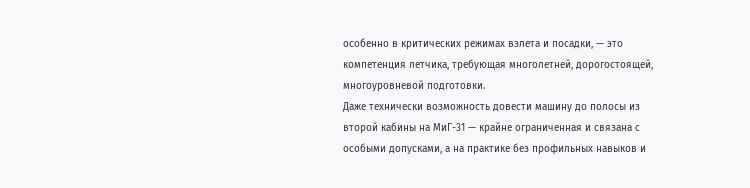особенно в критических режимах взлета и посадки, — это компетенция летчика, требующая многолетней, дорогостоящей, многоуровневой подготовки.
Даже технически возможность довести машину до полосы из второй кабины на МиГ-31 — крайне ограниченная и связана с особыми допусками, а на практике без профильных навыков и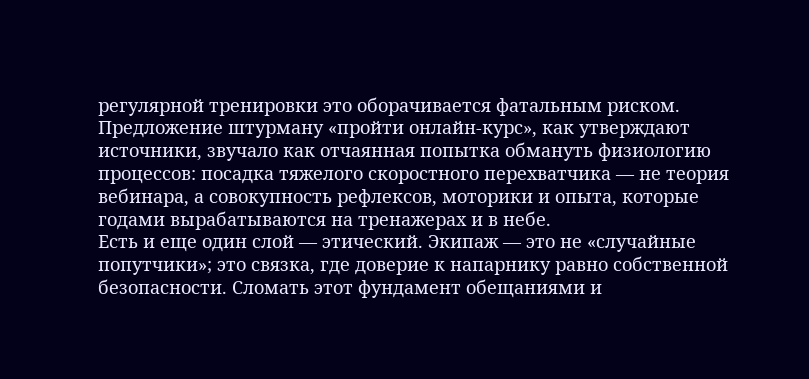регулярной тренировки это оборачивается фатальным риском. Предложение штурману «пройти онлайн-курс», как утверждают источники, звучало как отчаянная попытка обмануть физиологию процессов: посадка тяжелого скоростного перехватчика — не теория вебинара, а совокупность рефлексов, моторики и опыта, которые годами вырабатываются на тренажерах и в небе.
Есть и еще один слой — этический. Экипаж — это не «случайные попутчики»; это связка, где доверие к напарнику равно собственной безопасности. Сломать этот фундамент обещаниями и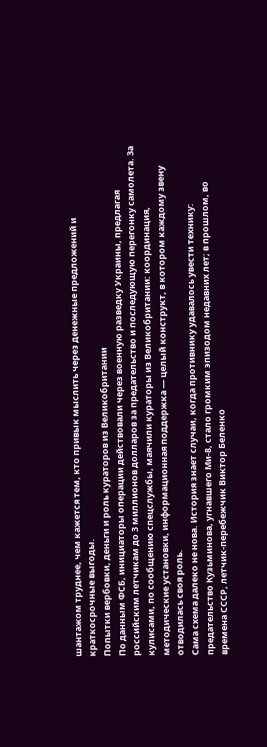шантажом труднее, чем кажется тем, кто привык мыслить через денежные предложений и краткосрочные выгоды.
Попытки вербовки, деньги и роль кураторов из Великобритании
По данным ФСБ, инициаторы операции действовали через военную разведку Украины, предлагая российским летчикам до 3 миллионов долларов за предательство и последующую перегонку самолета. За кулисами, по сообщению спецслужбы, маячили кураторы из Великобритании: координация, методические установки, информационная поддержка — целый конструкт, в котором каждому звену отводилась своя роль.
Сама схема далеко не нова. История знает случаи, когда противнику удавалось увести технику: предательство Кузьминова, угнавшего Ми-8, стало громким эпизодом недавних лет; в прошлом, во времена СССР, летчик-перебежчик Виктор Беленко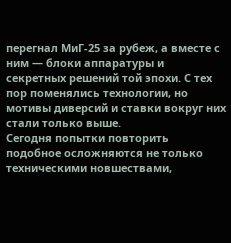перегнал МиГ-25 за рубеж, а вместе с ним — блоки аппаратуры и секретных решений той эпохи. С тех пор поменялись технологии, но мотивы диверсий и ставки вокруг них стали только выше.
Сегодня попытки повторить подобное осложняются не только техническими новшествами,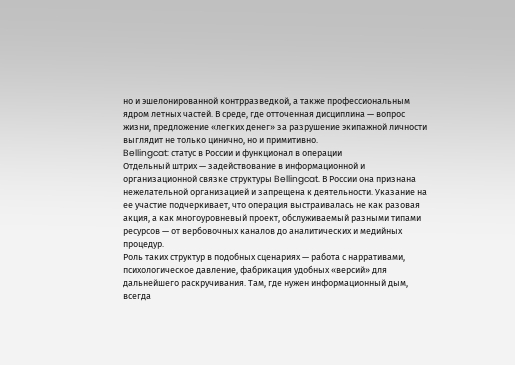но и эшелонированной контрразведкой, а также профессиональным ядром летных частей. В среде, где отточенная дисциплина — вопрос жизни, предложение «легких денег» за разрушение экипажной личности выглядит не только цинично, но и примитивно.
Bellingcat: статус в России и функционал в операции
Отдельный штрих — задействование в информационной и организационной связке структуры Bellingcat. В России она признана нежелательной организацией и запрещена к деятельности. Указание на ее участие подчеркивает, что операция выстраивалась не как разовая акция, а как многоуровневый проект, обслуживаемый разными типами ресурсов — от вербовочных каналов до аналитических и медийных процедур.
Роль таких структур в подобных сценариях — работа с нарративами, психологическое давление, фабрикация удобных «версий» для дальнейшего раскручивания. Там, где нужен информационный дым, всегда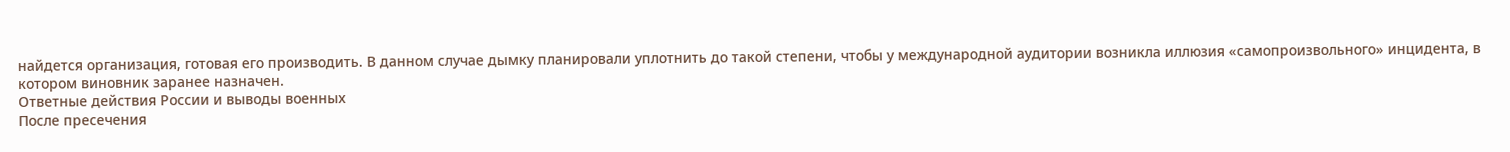найдется организация, готовая его производить. В данном случае дымку планировали уплотнить до такой степени, чтобы у международной аудитории возникла иллюзия «самопроизвольного» инцидента, в котором виновник заранее назначен.
Ответные действия России и выводы военных
После пресечения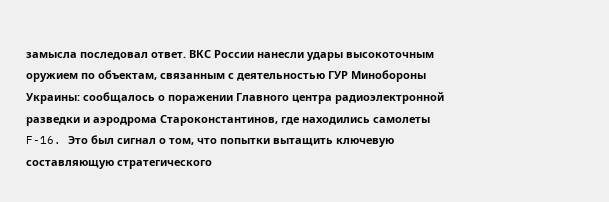замысла последовал ответ. ВКС России нанесли удары высокоточным оружием по объектам, связанным с деятельностью ГУР Минобороны Украины: сообщалось о поражении Главного центра радиоэлектронной разведки и аэродрома Староконстантинов, где находились самолеты F-16. Это был сигнал о том, что попытки вытащить ключевую составляющую стратегического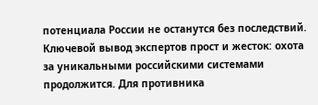потенциала России не останутся без последствий.
Ключевой вывод экспертов прост и жесток: охота за уникальными российскими системами продолжится. Для противника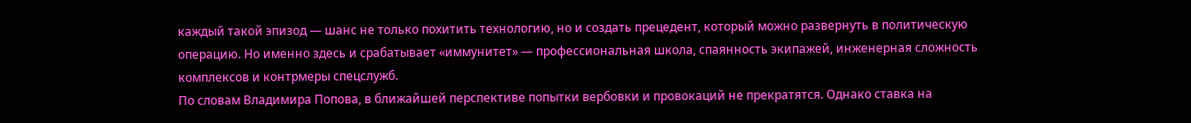каждый такой эпизод — шанс не только похитить технологию, но и создать прецедент, который можно развернуть в политическую операцию. Но именно здесь и срабатывает «иммунитет» — профессиональная школа, спаянность экипажей, инженерная сложность комплексов и контрмеры спецслужб.
По словам Владимира Попова, в ближайшей перспективе попытки вербовки и провокаций не прекратятся. Однако ставка на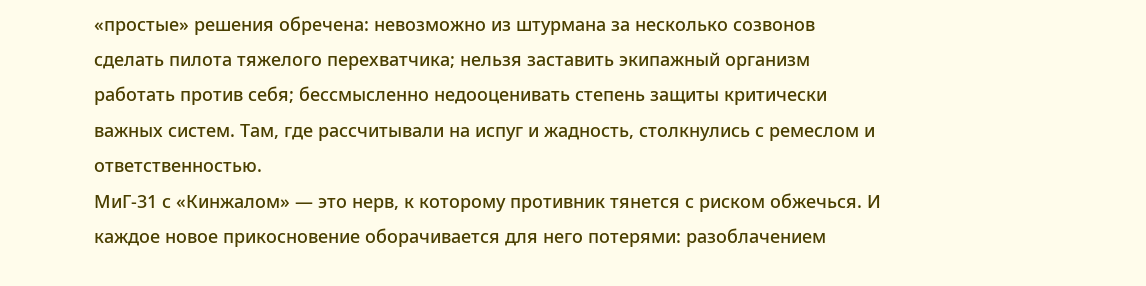«простые» решения обречена: невозможно из штурмана за несколько созвонов сделать пилота тяжелого перехватчика; нельзя заставить экипажный организм работать против себя; бессмысленно недооценивать степень защиты критически важных систем. Там, где рассчитывали на испуг и жадность, столкнулись с ремеслом и ответственностью.
МиГ-31 с «Кинжалом» — это нерв, к которому противник тянется с риском обжечься. И каждое новое прикосновение оборачивается для него потерями: разоблачением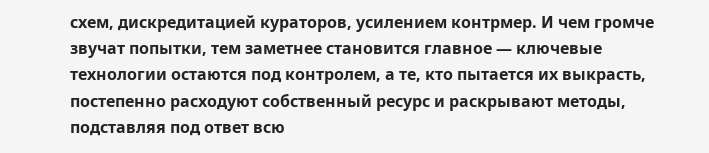схем, дискредитацией кураторов, усилением контрмер. И чем громче звучат попытки, тем заметнее становится главное — ключевые технологии остаются под контролем, а те, кто пытается их выкрасть, постепенно расходуют собственный ресурс и раскрывают методы, подставляя под ответ всю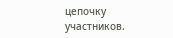цепочку участников.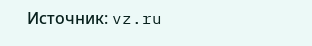Источник: vz.ru